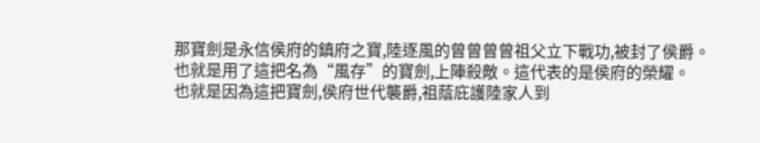那寶劍是永信侯府的鎮府之寶,陸逐風的曾曾曾曾祖父立下戰功,被封了侯爵。
也就是用了這把名為“風存”的寶劍,上陣殺敵。這代表的是侯府的榮耀。
也就是因為這把寶劍,侯府世代襲爵,祖蔭庇護陸家人到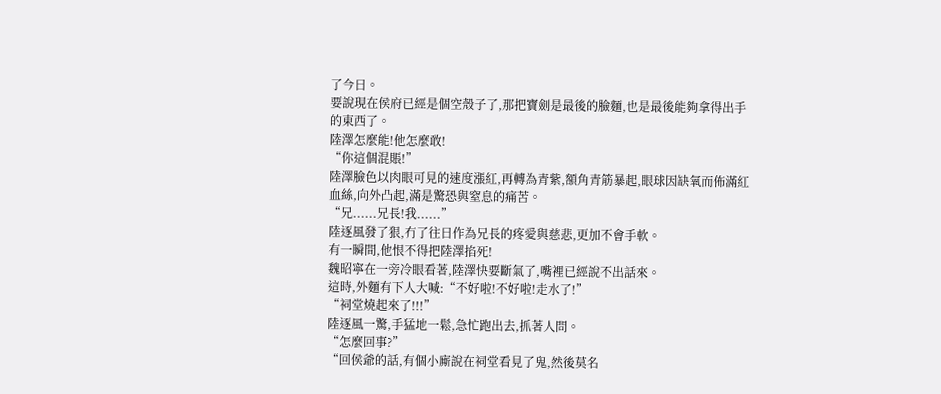了今日。
要說現在侯府已經是個空殼子了,那把寶劍是最後的臉麵,也是最後能夠拿得出手的東西了。
陸澤怎麼能!他怎麼敢!
“你這個混賬!”
陸澤臉色以肉眼可見的速度漲紅,再轉為青紫,額角青筋暴起,眼球因缺氧而佈滿紅血絲,向外凸起,滿是驚恐與窒息的痛苦。
“兄......兄長!我......”
陸逐風發了狠,冇了往日作為兄長的疼愛與慈悲,更加不會手軟。
有一瞬間,他恨不得把陸澤掐死!
魏昭寧在一旁冷眼看著,陸澤快要斷氣了,嘴裡已經說不出話來。
這時,外麵有下人大喊:“不好啦!不好啦!走水了!”
“祠堂燒起來了!!!”
陸逐風一驚,手猛地一鬆,急忙跑出去,抓著人問。
“怎麼回事?”
“回侯爺的話,有個小廝說在祠堂看見了鬼,然後莫名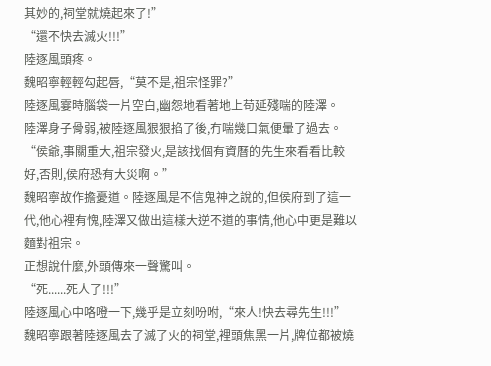其妙的,祠堂就燒起來了!”
“還不快去滅火!!!”
陸逐風頭疼。
魏昭寧輕輕勾起唇,“莫不是,祖宗怪罪?”
陸逐風霎時腦袋一片空白,幽怨地看著地上苟延殘喘的陸澤。
陸澤身子骨弱,被陸逐風狠狠掐了後,冇喘幾口氣便暈了過去。
“侯爺,事關重大,祖宗發火,是該找個有資曆的先生來看看比較好,否則,侯府恐有大災啊。”
魏昭寧故作擔憂道。陸逐風是不信鬼神之說的,但侯府到了這一代,他心裡有愧,陸澤又做出這樣大逆不道的事情,他心中更是難以麵對祖宗。
正想說什麼,外頭傳來一聲驚叫。
“死......死人了!!!”
陸逐風心中咯噔一下,幾乎是立刻吩咐,“來人!快去尋先生!!!”
魏昭寧跟著陸逐風去了滅了火的祠堂,裡頭焦黑一片,牌位都被燒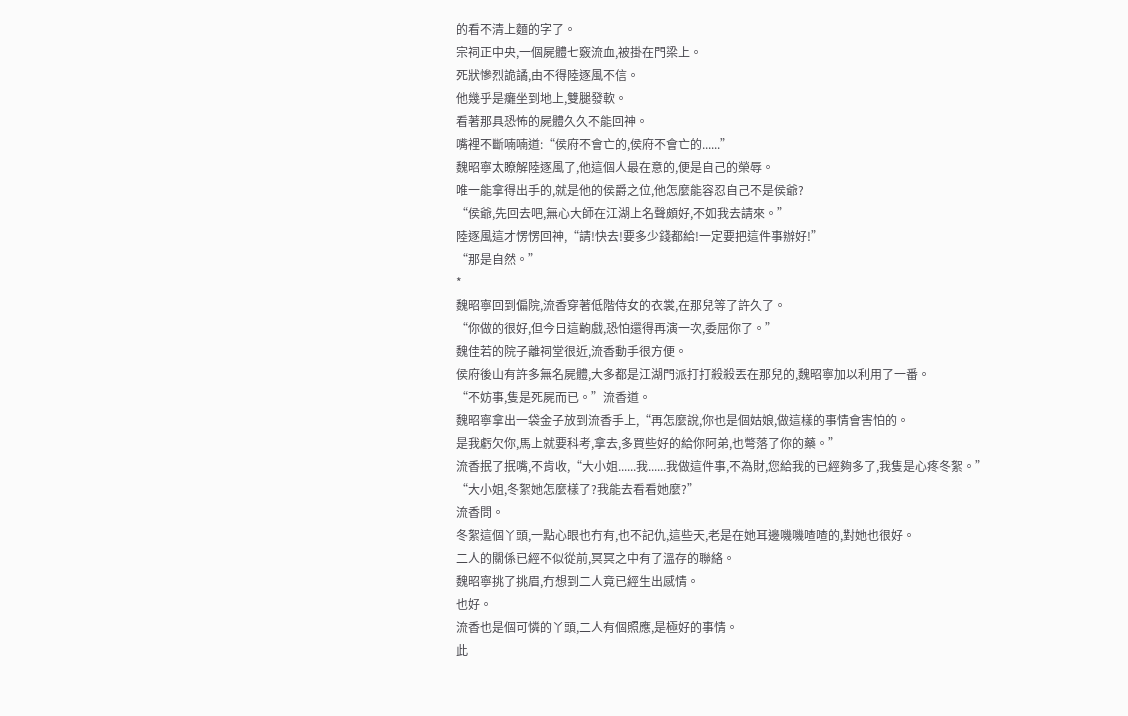的看不清上麵的字了。
宗祠正中央,一個屍體七竅流血,被掛在門梁上。
死狀慘烈詭譎,由不得陸逐風不信。
他幾乎是癱坐到地上,雙腿發軟。
看著那具恐怖的屍體久久不能回神。
嘴裡不斷喃喃道:“侯府不會亡的,侯府不會亡的......”
魏昭寧太瞭解陸逐風了,他這個人最在意的,便是自己的榮辱。
唯一能拿得出手的,就是他的侯爵之位,他怎麼能容忍自己不是侯爺?
“侯爺,先回去吧,無心大師在江湖上名聲頗好,不如我去請來。”
陸逐風這才愣愣回神,“請!快去!要多少錢都給!一定要把這件事辦好!”
“那是自然。”
*
魏昭寧回到偏院,流香穿著低階侍女的衣裳,在那兒等了許久了。
“你做的很好,但今日這齣戲,恐怕還得再演一次,委屈你了。”
魏佳若的院子離祠堂很近,流香動手很方便。
侯府後山有許多無名屍體,大多都是江湖門派打打殺殺丟在那兒的,魏昭寧加以利用了一番。
“不妨事,隻是死屍而已。”流香道。
魏昭寧拿出一袋金子放到流香手上,“再怎麼說,你也是個姑娘,做這樣的事情會害怕的。
是我虧欠你,馬上就要科考,拿去,多買些好的給你阿弟,也彆落了你的藥。”
流香抿了抿嘴,不肯收,“大小姐......我......我做這件事,不為財,您給我的已經夠多了,我隻是心疼冬絮。”
“大小姐,冬絮她怎麼樣了?我能去看看她麼?”
流香問。
冬絮這個丫頭,一點心眼也冇有,也不記仇,這些天,老是在她耳邊嘰嘰喳喳的,對她也很好。
二人的關係已經不似從前,冥冥之中有了溫存的聯絡。
魏昭寧挑了挑眉,冇想到二人竟已經生出感情。
也好。
流香也是個可憐的丫頭,二人有個照應,是極好的事情。
此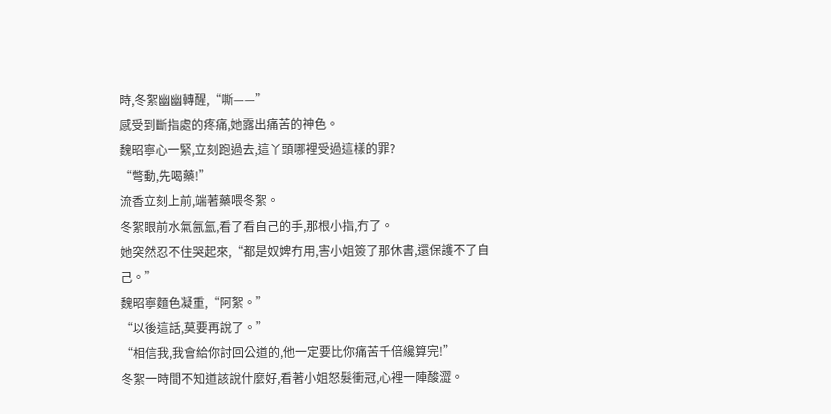時,冬絮幽幽轉醒,“嘶——”
感受到斷指處的疼痛,她露出痛苦的神色。
魏昭寧心一緊,立刻跑過去,這丫頭哪裡受過這樣的罪?
“彆動,先喝藥!”
流香立刻上前,端著藥喂冬絮。
冬絮眼前水氣氤氳,看了看自己的手,那根小指,冇了。
她突然忍不住哭起來,“都是奴婢冇用,害小姐簽了那休書,還保護不了自己。”
魏昭寧麵色凝重,“阿絮。”
“以後這話,莫要再說了。”
“相信我,我會給你討回公道的,他一定要比你痛苦千倍纔算完!”
冬絮一時間不知道該說什麼好,看著小姐怒髮衝冠,心裡一陣酸澀。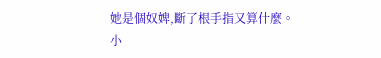她是個奴婢,斷了根手指又算什麼。
小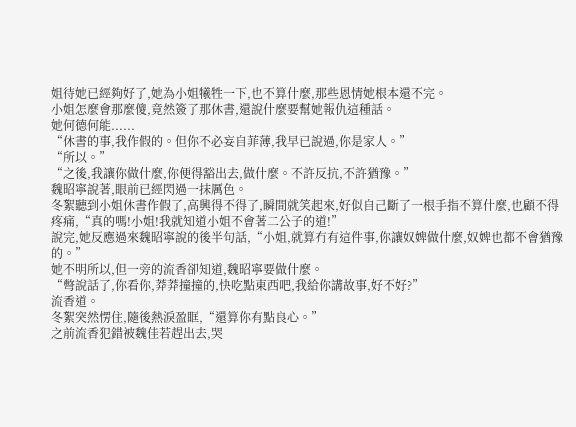姐待她已經夠好了,她為小姐犧牲一下,也不算什麼,那些恩情她根本還不完。
小姐怎麼會那麼傻,竟然簽了那休書,還說什麼要幫她報仇這種話。
她何德何能......
“休書的事,我作假的。但你不必妄自菲薄,我早已說過,你是家人。”
“所以。”
“之後,我讓你做什麼,你便得豁出去,做什麼。不許反抗,不許猶豫。”
魏昭寧說著,眼前已經閃過一抹厲色。
冬絮聽到小姐休書作假了,高興得不得了,瞬間就笑起來,好似自己斷了一根手指不算什麼,也顧不得疼痛,“真的嗎!小姐!我就知道小姐不會著二公子的道!”
說完,她反應過來魏昭寧說的後半句話,“小姐,就算冇有這件事,你讓奴婢做什麼,奴婢也都不會猶豫的。”
她不明所以,但一旁的流香卻知道,魏昭寧要做什麼。
“彆說話了,你看你,莽莽撞撞的,快吃點東西吧,我給你講故事,好不好?”
流香道。
冬絮突然愣住,隨後熱淚盈眶,“還算你有點良心。”
之前流香犯錯被魏佳若趕出去,哭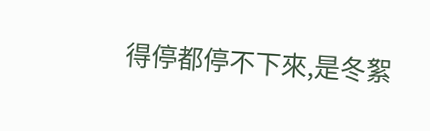得停都停不下來,是冬絮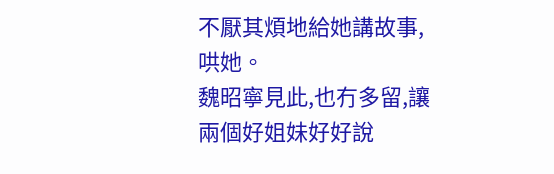不厭其煩地給她講故事,哄她。
魏昭寧見此,也冇多留,讓兩個好姐妹好好說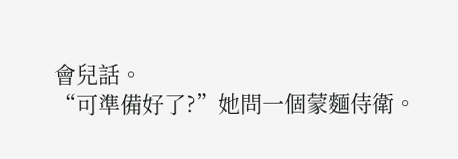會兒話。
“可準備好了?”她問一個蒙麵侍衛。